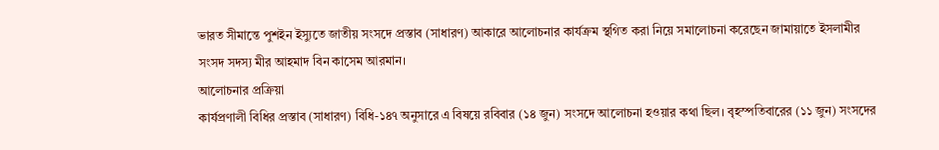ভারত সীমান্তে পুশইন ইস্যুতে জাতীয় সংসদে প্রস্তাব (সাধারণ) আকারে আলোচনার কার্যক্রম স্থগিত করা নিয়ে সমালোচনা করেছেন জামায়াতে ইসলামীর সংসদ সদস্য মীর আহমাদ বিন কাসেম আরমান।
আলোচনার প্রক্রিয়া
কার্যপ্রণালী বিধির প্রস্তাব (সাধারণ) বিধি-১৪৭ অনুসারে এ বিষয়ে রবিবার (১৪ জুন) সংসদে আলোচনা হওয়ার কথা ছিল। বৃহস্পতিবারের (১১ জুন) সংসদের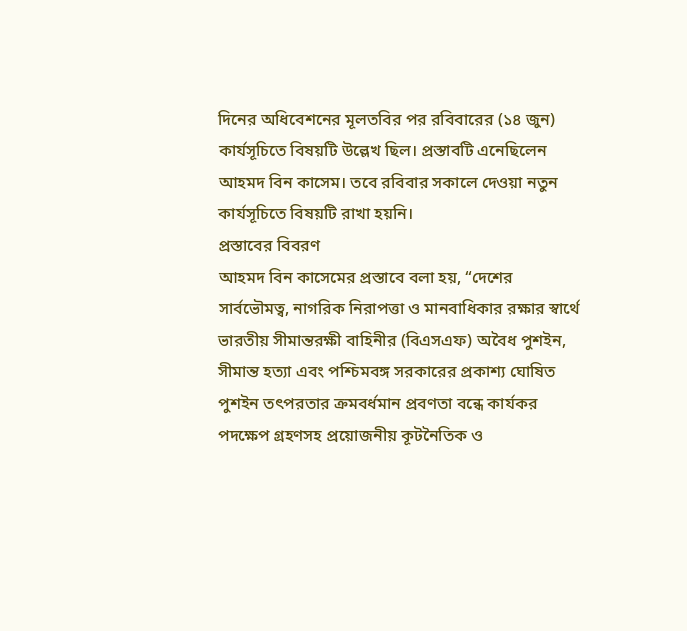দিনের অধিবেশনের মূলতবির পর রবিবারের (১৪ জুন) কার্যসূচিতে বিষয়টি উল্লেখ ছিল। প্রস্তাবটি এনেছিলেন আহমদ বিন কাসেম। তবে রবিবার সকালে দেওয়া নতুন কার্যসূচিতে বিষয়টি রাখা হয়নি।
প্রস্তাবের বিবরণ
আহমদ বিন কাসেমের প্রস্তাবে বলা হয়, “দেশের সার্বভৌমত্ব, নাগরিক নিরাপত্তা ও মানবাধিকার রক্ষার স্বার্থে ভারতীয় সীমান্তরক্ষী বাহিনীর (বিএসএফ) অবৈধ পুশইন, সীমান্ত হত্যা এবং পশ্চিমবঙ্গ সরকারের প্রকাশ্য ঘোষিত পুশইন তৎপরতার ক্রমবর্ধমান প্রবণতা বন্ধে কার্যকর পদক্ষেপ গ্রহণসহ প্রয়োজনীয় কূটনৈতিক ও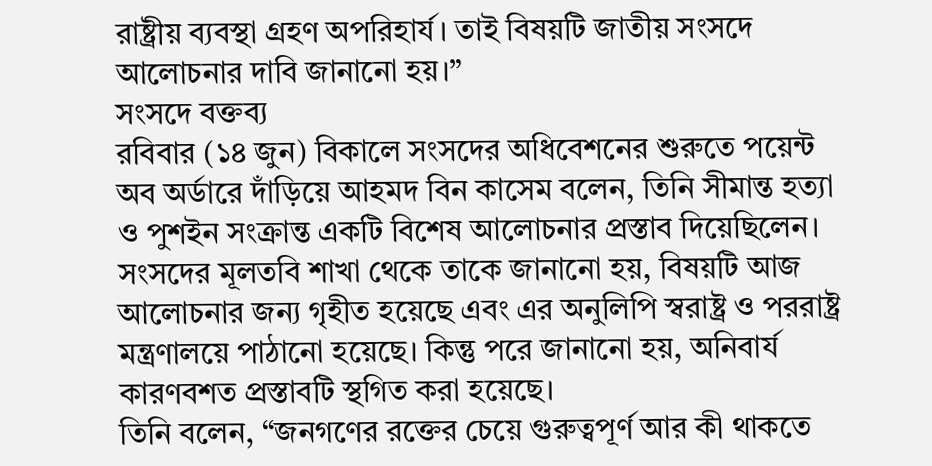রাষ্ট্রীয় ব্যবস্থা গ্রহণ অপরিহার্য। তাই বিষয়টি জাতীয় সংসদে আলোচনার দাবি জানানো হয়।”
সংসদে বক্তব্য
রবিবার (১৪ জুন) বিকালে সংসদের অধিবেশনের শুরুতে পয়েন্ট অব অর্ডারে দাঁড়িয়ে আহমদ বিন কাসেম বলেন, তিনি সীমান্ত হত্যা ও পুশইন সংক্রান্ত একটি বিশেষ আলোচনার প্রস্তাব দিয়েছিলেন। সংসদের মূলতবি শাখা থেকে তাকে জানানো হয়, বিষয়টি আজ আলোচনার জন্য গৃহীত হয়েছে এবং এর অনুলিপি স্বরাষ্ট্র ও পররাষ্ট্র মন্ত্রণালয়ে পাঠানো হয়েছে। কিন্তু পরে জানানো হয়, অনিবার্য কারণবশত প্রস্তাবটি স্থগিত করা হয়েছে।
তিনি বলেন, “জনগণের রক্তের চেয়ে গুরুত্বপূর্ণ আর কী থাকতে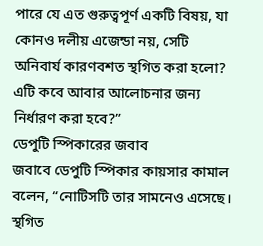পারে যে এত গুরুত্বপূর্ণ একটি বিষয়, যা কোনও দলীয় এজেন্ডা নয়, সেটি অনিবার্য কারণবশত স্থগিত করা হলো? এটি কবে আবার আলোচনার জন্য নির্ধারণ করা হবে?”
ডেপুটি স্পিকারের জবাব
জবাবে ডেপুটি স্পিকার কায়সার কামাল বলেন, “নোটিসটি তার সামনেও এসেছে। স্থগিত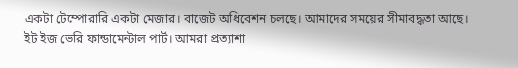একটা টেম্পোরারি একটা মেজার। বাজেট অধিবেশন চলছে। আমাদের সময়ের সীমাবদ্ধতা আছে। ইট ইজ ভেরি ফান্ডামেন্টাল পার্ট। আমরা প্রত্যাশা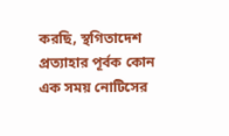করছি, স্থগিতাদেশ প্রত্যাহার পূর্বক কোন এক সময় নোটিসের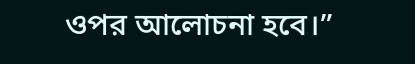ওপর আলোচনা হবে।”